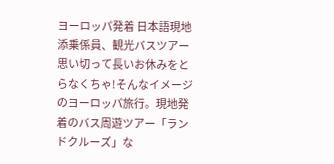ヨーロッパ発着 日本語現地添乗係員、観光バスツアー
思い切って長いお休みをとらなくちゃ!そんなイメージのヨーロッパ旅行。現地発着のバス周遊ツアー「ランドクルーズ」な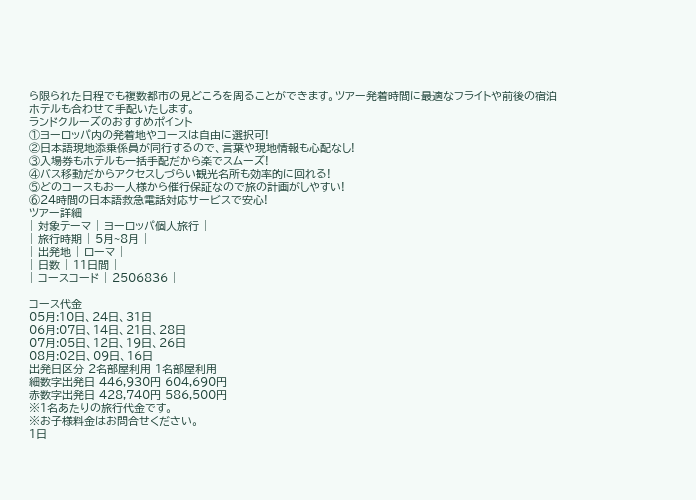ら限られた日程でも複数都市の見どころを周ることができます。ツアー発着時間に最適なフライトや前後の宿泊ホテルも合わせて手配いたします。
ランドクルーズのおすすめポイント
①ヨーロッパ内の発着地やコースは自由に選択可!
②日本語現地添乗係員が同行するので、言葉や現地情報も心配なし!
③入場券もホテルも一括手配だから楽でスムーズ!
④バス移動だからアクセスしづらい観光名所も効率的に回れる!
⑤どのコースもお一人様から催行保証なので旅の計画がしやすい!
⑥24時間の日本語救急電話対応サービスで安心!
ツアー詳細
| 対象テーマ | ヨーロッパ個人旅行 |
| 旅行時期 | 5月~8月 |
| 出発地 | ローマ |
| 日数 | 11日間 |
| コースコード | 2506836 |

コース代金
05月:10日、24日、31日
06月:07日、14日、21日、28日
07月:05日、12日、19日、26日
08月:02日、09日、16日
出発日区分 2名部屋利用 1名部屋利用
細数字出発日 446,930円 604,690円
赤数字出発日 428,740円 586,500円
※1名あたりの旅行代金です。
※お子様料金はお問合せください。
1日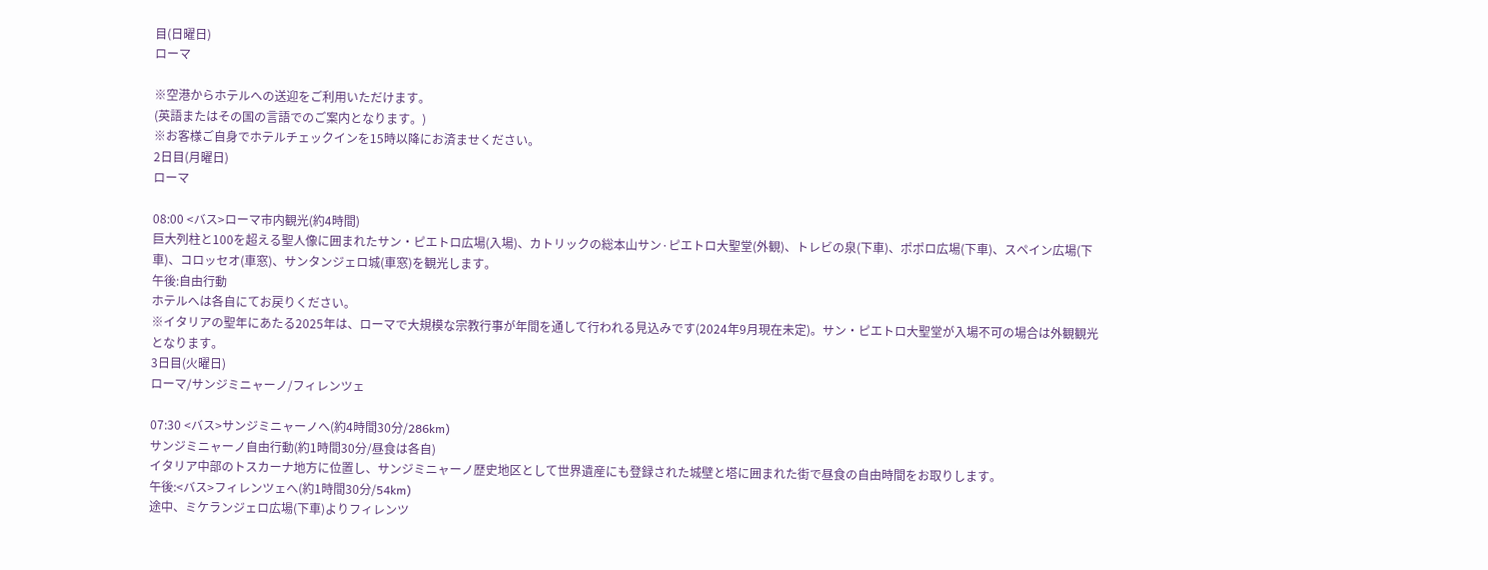目(日曜日)
ローマ

※空港からホテルへの送迎をご利用いただけます。
(英語またはその国の言語でのご案内となります。)
※お客様ご自身でホテルチェックインを15時以降にお済ませください。
2日目(月曜日)
ローマ

08:00 <バス>ローマ市内観光(約4時間)
巨大列柱と100を超える聖人像に囲まれたサン・ピエトロ広場(入場)、カトリックの総本山サン·ピエトロ大聖堂(外観)、トレビの泉(下車)、ポポロ広場(下車)、スペイン広場(下車)、コロッセオ(車窓)、サンタンジェロ城(車窓)を観光します。
午後:自由行動
ホテルへは各自にてお戻りください。
※イタリアの聖年にあたる2025年は、ローマで大規模な宗教行事が年間を通して行われる見込みです(2024年9月現在未定)。サン・ピエトロ大聖堂が入場不可の場合は外観観光となります。
3日目(火曜日)
ローマ/サンジミニャーノ/フィレンツェ

07:30 <バス>サンジミニャーノへ(約4時間30分/286km)
サンジミニャーノ自由行動(約1時間30分/昼食は各自)
イタリア中部のトスカーナ地方に位置し、サンジミニャーノ歴史地区として世界遺産にも登録された城壁と塔に囲まれた街で昼食の自由時間をお取りします。
午後:<バス>フィレンツェへ(約1時間30分/54km)
途中、ミケランジェロ広場(下車)よりフィレンツ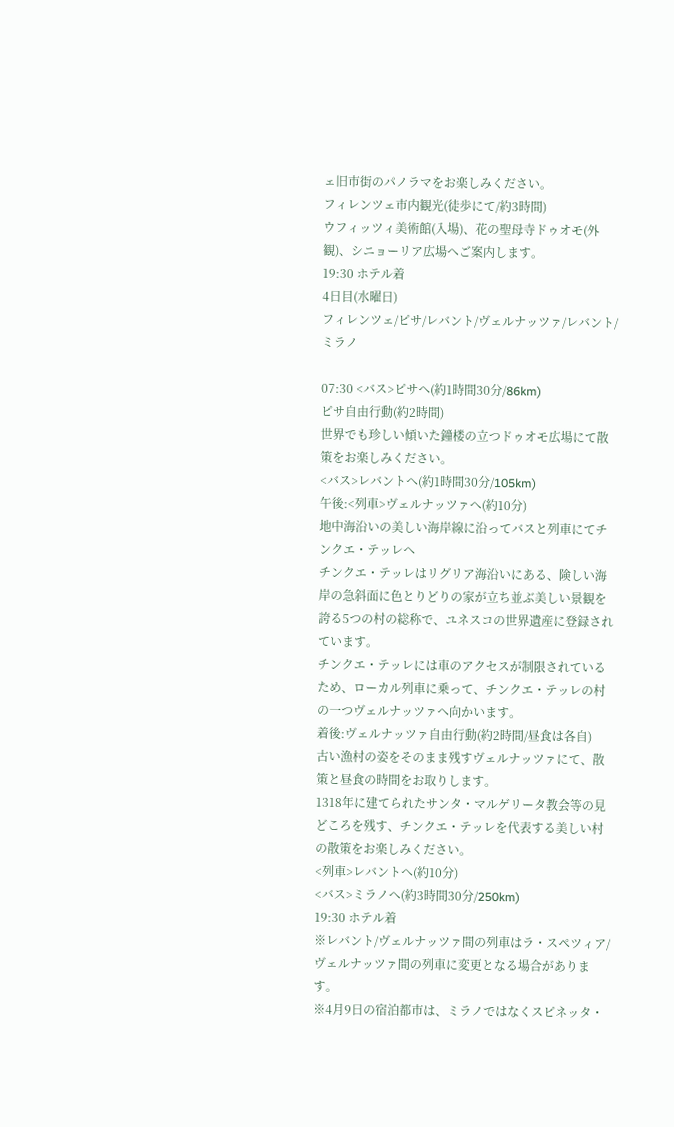ェ旧市街のパノラマをお楽しみください。
フィレンツェ市内観光(徒歩にて/約3時間)
ウフィッツィ美術館(入場)、花の聖母寺ドゥオモ(外観)、シニョーリア広場へご案内します。
19:30 ホテル着
4日目(水曜日)
フィレンツェ/ピサ/レバント/ヴェルナッツァ/レバント/ミラノ

07:30 <バス>ピサへ(約1時間30分/86km)
ピサ自由行動(約2時間)
世界でも珍しい傾いた鐘楼の立つドゥオモ広場にて散策をお楽しみください。
<バス>レバントへ(約1時間30分/105km)
午後:<列車>ヴェルナッツァへ(約10分)
地中海沿いの美しい海岸線に沿ってバスと列車にてチンクエ・テッレへ
チンクエ・テッレはリグリア海沿いにある、険しい海岸の急斜面に色とりどりの家が立ち並ぶ美しい景観を誇る5つの村の総称で、ユネスコの世界遺産に登録されています。
チンクエ・テッレには車のアクセスが制限されているため、ローカル列車に乗って、チンクエ・テッレの村の一つヴェルナッツァへ向かいます。
着後:ヴェルナッツァ自由行動(約2時間/昼食は各自)
古い漁村の姿をそのまま残すヴェルナッツァにて、散策と昼食の時間をお取りします。
1318年に建てられたサンタ・マルゲリータ教会等の見どころを残す、チンクエ・テッレを代表する美しい村の散策をお楽しみください。
<列車>レバントへ(約10分)
<バス>ミラノへ(約3時間30分/250km)
19:30 ホテル着
※レバント/ヴェルナッツァ間の列車はラ・スペツィア/ヴェルナッツァ間の列車に変更となる場合があります。
※4月9日の宿泊都市は、ミラノではなくスピネッタ・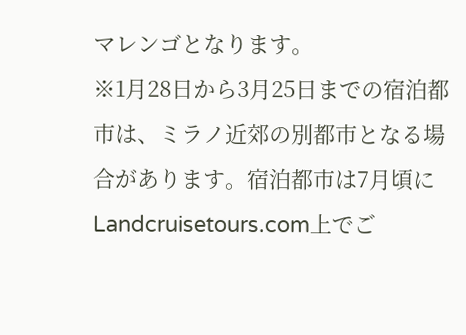マレンゴとなります。
※1月28日から3月25日までの宿泊都市は、ミラノ近郊の別都市となる場合があります。宿泊都市は7月頃に
Landcruisetours.com上でご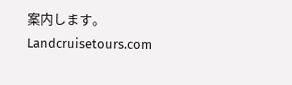案内します。Landcruisetours.com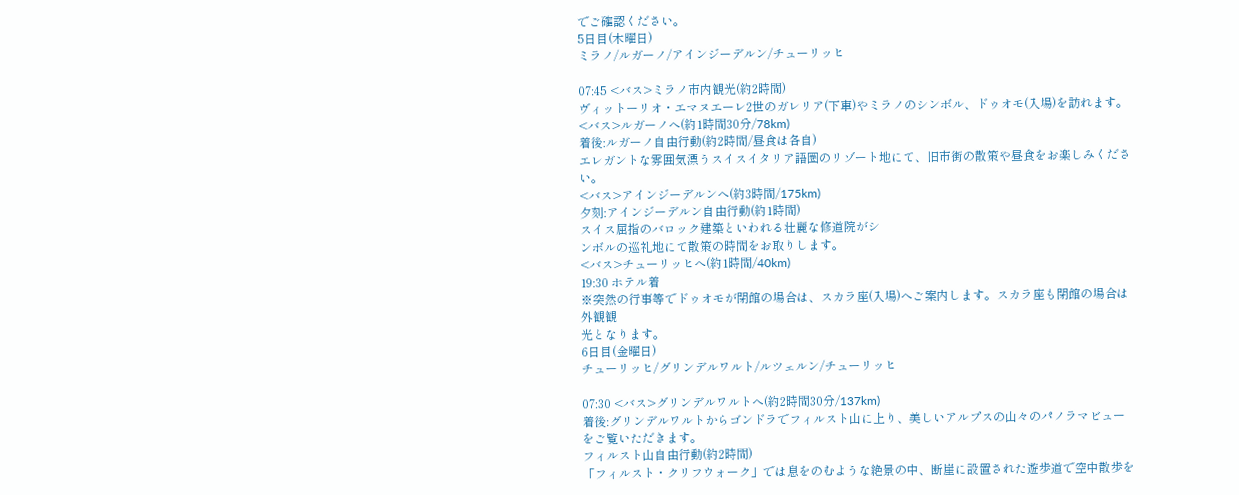でご確認ください。
5日目(木曜日)
ミラノ/ルガーノ/アインジーデルン/チューリッヒ

07:45 <バス>ミラノ市内観光(約2時間)
ヴィットーリオ・エマヌエーレ2世のガレリア(下車)やミラノのシンボル、ドゥオモ(入場)を訪れます。
<バス>ルガーノへ(約1時間30分/78km)
着後:ルガーノ自由行動(約2時間/昼食は各自)
エレガントな雰囲気漂うスイスイタリア語圏のリゾート地にて、旧市街の散策や昼食をお楽しみください。
<バス>アインジーデルンへ(約3時間/175km)
夕刻:アインジーデルン自由行動(約1時間)
スイス屈指のバロック建築といわれる壮麗な修道院がシ
ンボルの巡礼地にて散策の時間をお取りします。
<バス>チューリッヒへ(約1時間/40km)
19:30 ホテル着
※突然の行事等でドゥオモが閉館の場合は、スカラ座(入場)へご案内します。スカラ座も閉館の場合は外観観
光となります。
6日目(金曜日)
チューリッヒ/グリンデルワルト/ルツェルン/チューリッヒ

07:30 <バス>グリンデルワルトへ(約2時間30分/137km)
着後:グリンデルワルトからゴンドラでフィルスト山に上り、美しいアルプスの山々のパノラマビューをご覧いただきます。
フィルスト山自由行動(約2時間)
「フィルスト・クリフウォーク」では息をのむような絶景の中、断崖に設置された遊歩道で空中散歩を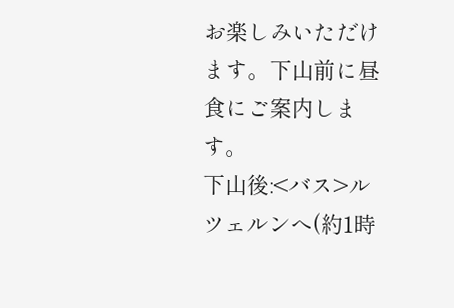お楽しみいただけます。下山前に昼食にご案内します。
下山後:<バス>ルツェルンへ(約1時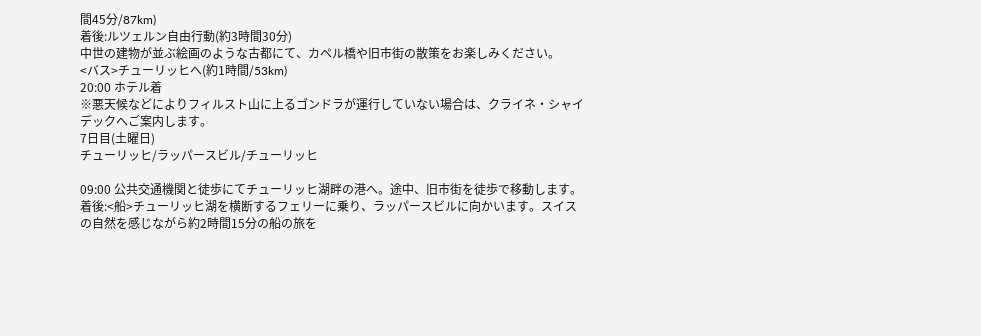間45分/87km)
着後:ルツェルン自由行動(約3時間30分)
中世の建物が並ぶ絵画のような古都にて、カペル橋や旧市街の散策をお楽しみください。
<バス>チューリッヒへ(約1時間/53km)
20:00 ホテル着
※悪天候などによりフィルスト山に上るゴンドラが運行していない場合は、クライネ・シャイデックへご案内します。
7日目(土曜日)
チューリッヒ/ラッパースビル/チューリッヒ

09:00 公共交通機関と徒歩にてチューリッヒ湖畔の港へ。途中、旧市街を徒歩で移動します。
着後:<船>チューリッヒ湖を横断するフェリーに乗り、ラッパースビルに向かいます。スイスの自然を感じながら約2時間15分の船の旅を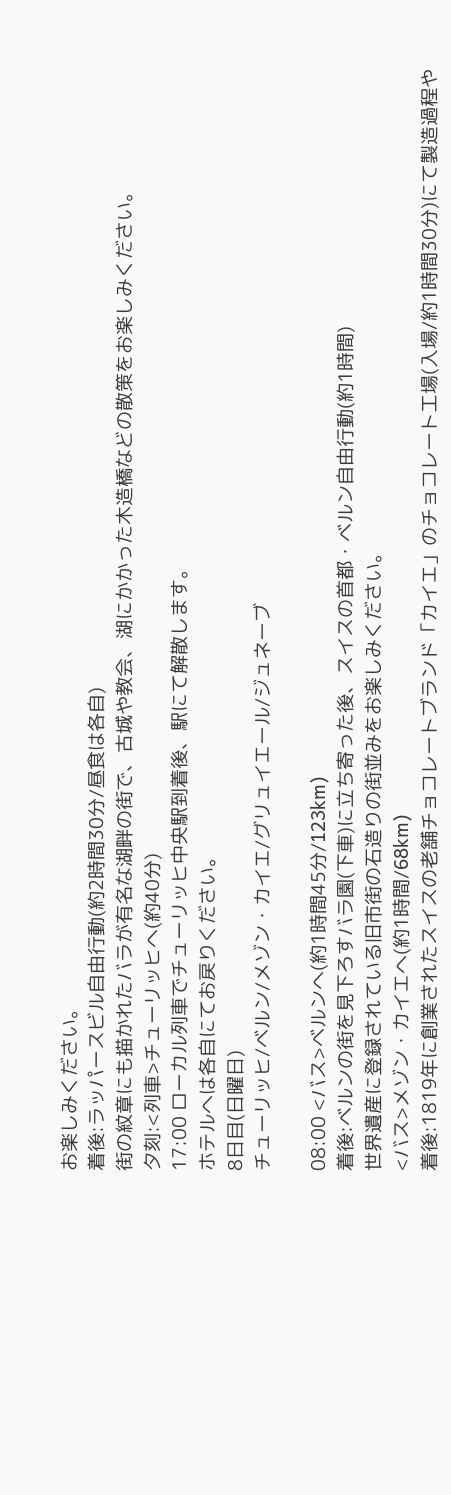お楽しみください。
着後:ラッパースビル自由行動(約2時間30分/昼食は各自)
街の紋章にも描かれたバラが有名な湖畔の街で、古城や教会、湖にかかった木造橋などの散策をお楽しみください。
夕刻:<列車>チューリッヒへ(約40分)
17:00 ローカル列車でチューリッヒ中央駅到着後、駅にて解散します。
ホテルへは各自にてお戻りください。
8日目(日曜日)
チューリッヒ/ベルン/メゾン・カイエ/グリュイエール/ジュネーブ

08:00 <バス>ベルンへ(約1時間45分/123km)
着後:ベルンの街を見下ろすバラ園(下車)に立ち寄った後、スイスの首都・ベルン自由行動(約1時間)
世界遺産に登録されている旧市街の石造りの街並みをお楽しみください。
<バス>メゾン・カイエへ(約1時間/68km)
着後:1819年に創業されたスイスの老舗チョコレートブランド「カイエ」のチョコレート工場(入場/約1時間30分)にて製造過程や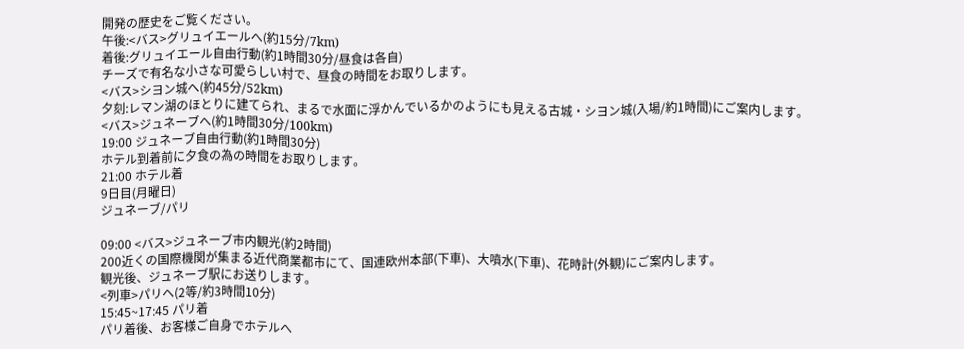開発の歴史をご覧ください。
午後:<バス>グリュイエールへ(約15分/7km)
着後:グリュイエール自由行動(約1時間30分/昼食は各自)
チーズで有名な小さな可愛らしい村で、昼食の時間をお取りします。
<バス>シヨン城へ(約45分/52km)
夕刻:レマン湖のほとりに建てられ、まるで水面に浮かんでいるかのようにも見える古城・シヨン城(入場/約1時間)にご案内します。
<バス>ジュネーブへ(約1時間30分/100km)
19:00 ジュネーブ自由行動(約1時間30分)
ホテル到着前に夕食の為の時間をお取りします。
21:00 ホテル着
9日目(月曜日)
ジュネーブ/パリ

09:00 <バス>ジュネーブ市内観光(約2時間)
200近くの国際機関が集まる近代商業都市にて、国連欧州本部(下車)、大噴水(下車)、花時計(外観)にご案内します。
観光後、ジュネーブ駅にお送りします。
<列車>パリへ(2等/約3時間10分)
15:45~17:45 パリ着
パリ着後、お客様ご自身でホテルへ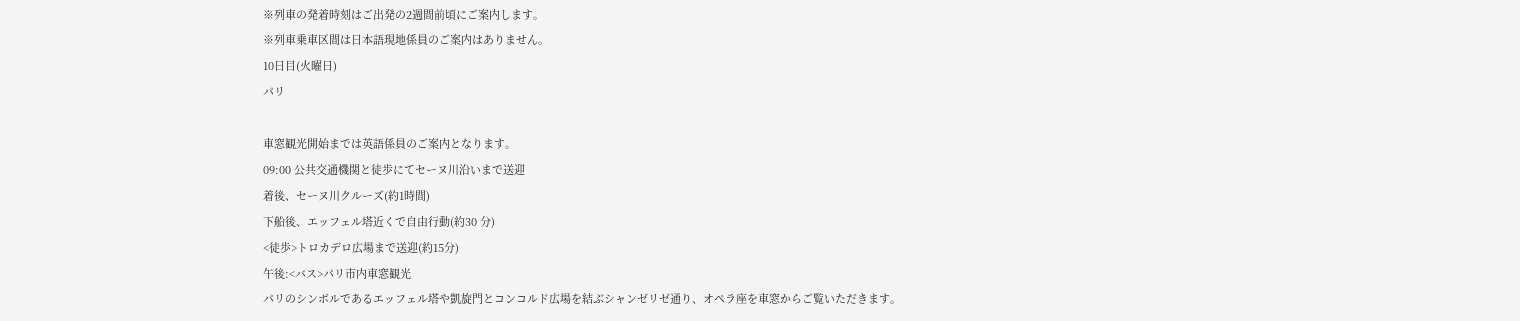※列車の発着時刻はご出発の2週間前頃にご案内します。
※列車乗車区間は日本語現地係員のご案内はありません。
10日目(火曜日)
パリ

車窓観光開始までは英語係員のご案内となります。
09:00 公共交通機関と徒歩にてセーヌ川沿いまで送迎
着後、セーヌ川クルーズ(約1時間)
下船後、エッフェル塔近くで自由行動(約30 分)
<徒歩>トロカデロ広場まで送迎(約15分)
午後:<バス>パリ市内車窓観光
パリのシンボルであるエッフェル塔や凱旋門とコンコルド広場を結ぶシャンゼリゼ通り、オペラ座を車窓からご覧いただきます。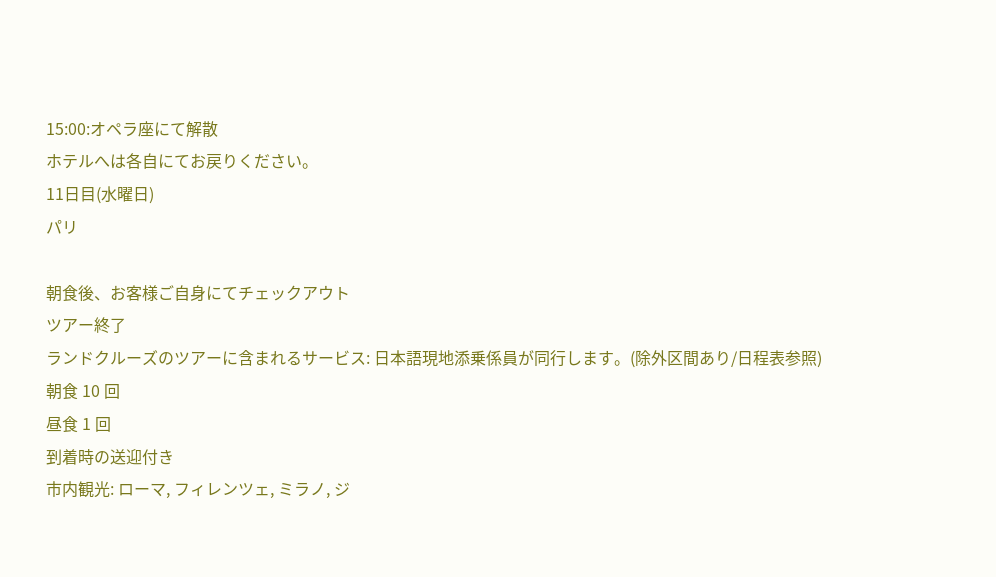15:00:オペラ座にて解散
ホテルへは各自にてお戻りください。
11日目(水曜日)
パリ

朝食後、お客様ご自身にてチェックアウト
ツアー終了
ランドクルーズのツアーに含まれるサービス: 日本語現地添乗係員が同行します。(除外区間あり/日程表参照)
朝食 10 回
昼食 1 回
到着時の送迎付き
市内観光: ローマ, フィレンツェ, ミラノ, ジ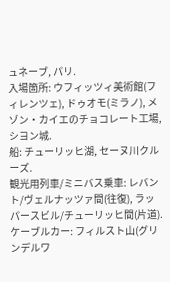ュネーブ, パリ.
入場箇所: ウフィッツィ美術館(フィレンツェ), ドゥオモ(ミラノ), メゾン・カイエのチョコレート工場, シヨン城.
船: チューリッヒ湖, セーヌ川クルーズ.
観光用列車/ミニバス乗車: レバント/ヴェルナッツァ間(往復), ラッパースビル/チューリッヒ間(片道).
ケーブルカー: フィルスト山(グリンデルワ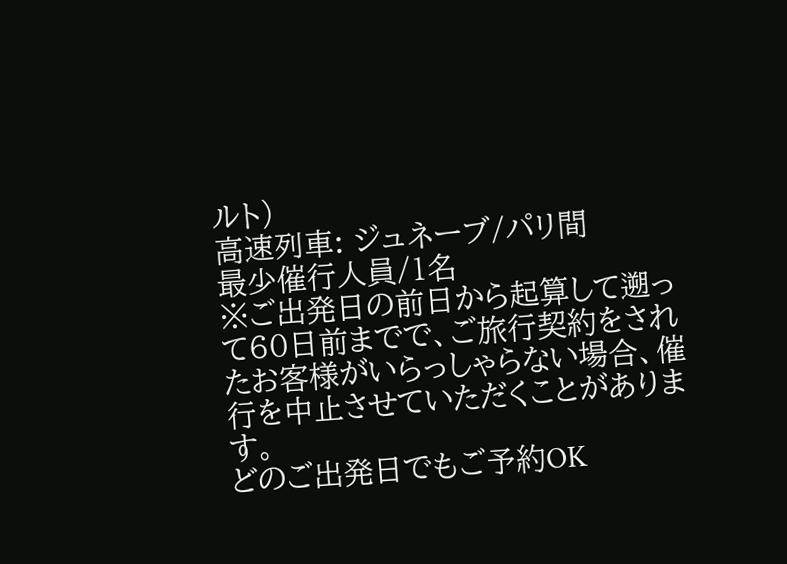ルト)
高速列車: ジュネーブ/パリ間
最少催行人員/1名
※ご出発日の前日から起算して遡って60日前までで、ご旅行契約をされたお客様がいらっしゃらない場合、催行を中止させていただくことがあります。
どのご出発日でもご予約OK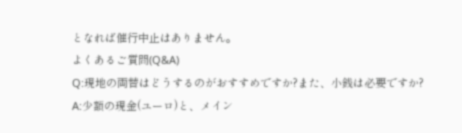となれば催行中止はありません。
よくあるご質問(Q&A)
Q:現地の両替はどうするのがおすすめですか?また、小銭は必要ですか?
A:少額の現金(ユーロ)と、メイン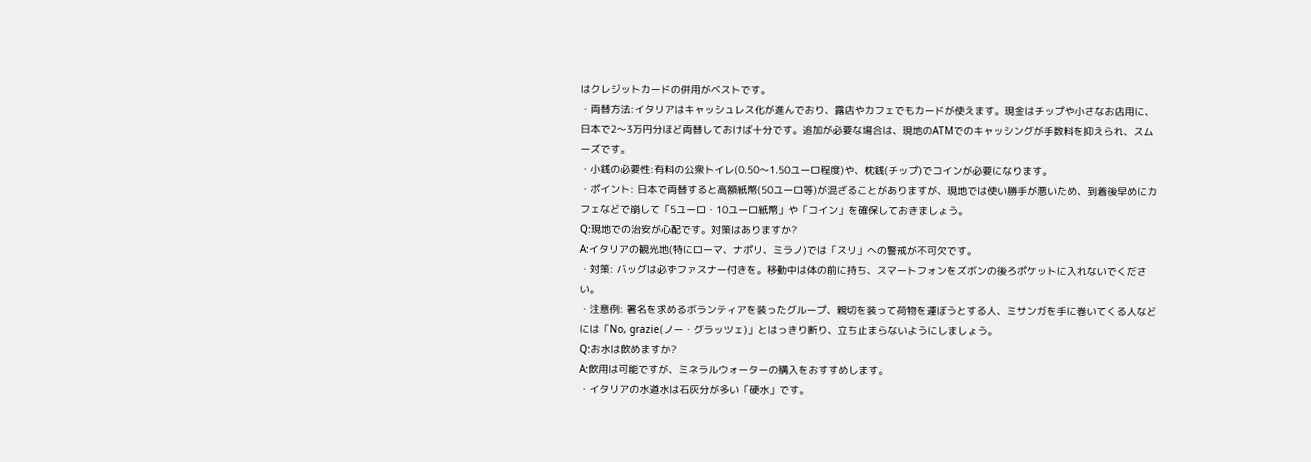はクレジットカードの併用がベストです。
・両替方法:イタリアはキャッシュレス化が進んでおり、露店やカフェでもカードが使えます。現金はチップや小さなお店用に、日本で2〜3万円分ほど両替しておけば十分です。追加が必要な場合は、現地のATMでのキャッシングが手数料を抑えられ、スムーズです。
・小銭の必要性:有料の公衆トイレ(0.50〜1.50ユーロ程度)や、枕銭(チップ)でコインが必要になります。
・ポイント: 日本で両替すると高額紙幣(50ユーロ等)が混ざることがありますが、現地では使い勝手が悪いため、到着後早めにカフェなどで崩して「5ユーロ・10ユーロ紙幣」や「コイン」を確保しておきましょう。
Q:現地での治安が心配です。対策はありますか?
A:イタリアの観光地(特にローマ、ナポリ、ミラノ)では「スリ」への警戒が不可欠です。
・対策: バッグは必ずファスナー付きを。移動中は体の前に持ち、スマートフォンをズボンの後ろポケットに入れないでください。
・注意例: 署名を求めるボランティアを装ったグループ、親切を装って荷物を運ぼうとする人、ミサンガを手に巻いてくる人などには「No, grazie(ノー・グラッツェ)」とはっきり断り、立ち止まらないようにしましょう。
Q:お水は飲めますか?
A:飲用は可能ですが、ミネラルウォーターの購入をおすすめします。
・イタリアの水道水は石灰分が多い「硬水」です。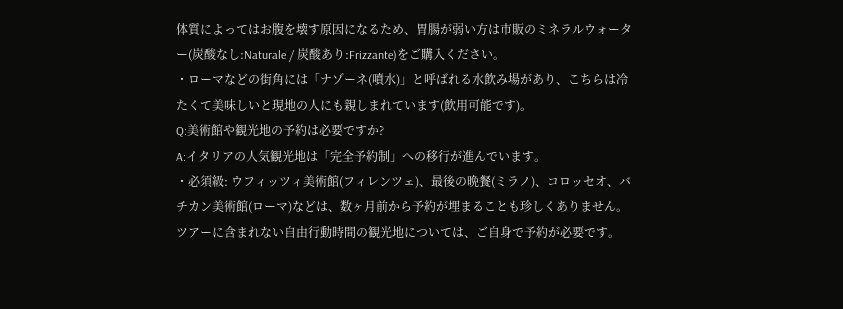体質によってはお腹を壊す原因になるため、胃腸が弱い方は市販のミネラルウォーター(炭酸なし:Naturale / 炭酸あり:Frizzante)をご購入ください。
・ローマなどの街角には「ナゾーネ(噴水)」と呼ばれる水飲み場があり、こちらは冷たくて美味しいと現地の人にも親しまれています(飲用可能です)。
Q:美術館や観光地の予約は必要ですか?
A:イタリアの人気観光地は「完全予約制」への移行が進んでいます。
・必須級: ウフィッツィ美術館(フィレンツェ)、最後の晩餐(ミラノ)、コロッセオ、バチカン美術館(ローマ)などは、数ヶ月前から予約が埋まることも珍しくありません。ツアーに含まれない自由行動時間の観光地については、ご自身で予約が必要です。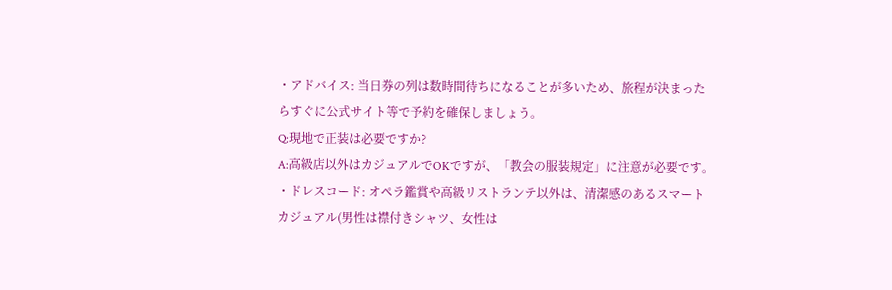・アドバイス: 当日券の列は数時間待ちになることが多いため、旅程が決まったらすぐに公式サイト等で予約を確保しましょう。
Q:現地で正装は必要ですか?
A:高級店以外はカジュアルでOKですが、「教会の服装規定」に注意が必要です。
・ドレスコード: オペラ鑑賞や高級リストランテ以外は、清潔感のあるスマートカジュアル(男性は襟付きシャツ、女性は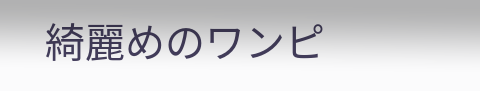綺麗めのワンピ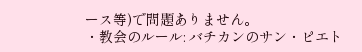ース等)で問題ありません。
・教会のルール: バチカンのサン・ピエト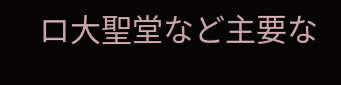ロ大聖堂など主要な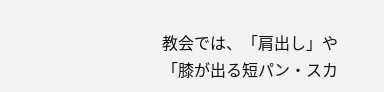教会では、「肩出し」や「膝が出る短パン・スカ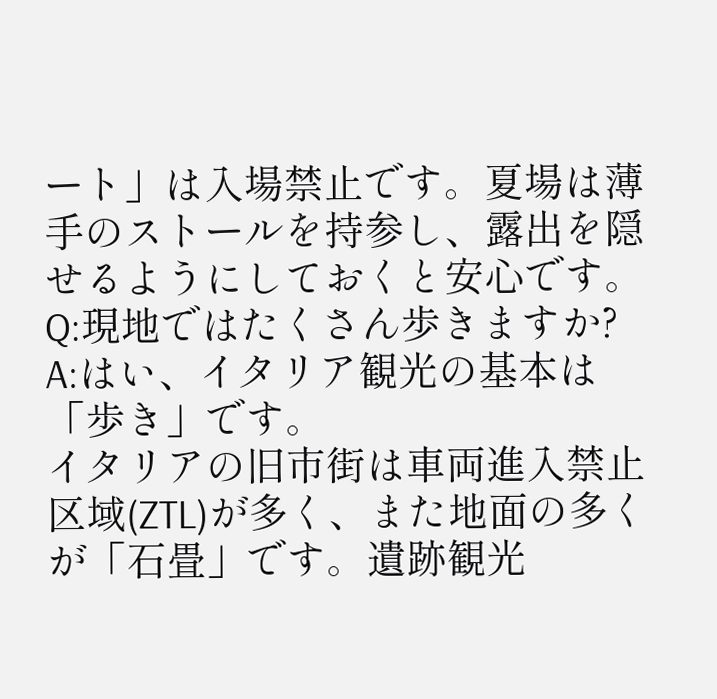ート」は入場禁止です。夏場は薄手のストールを持参し、露出を隠せるようにしておくと安心です。
Q:現地ではたくさん歩きますか?
A:はい、イタリア観光の基本は「歩き」です。
イタリアの旧市街は車両進入禁止区域(ZTL)が多く、また地面の多くが「石畳」です。遺跡観光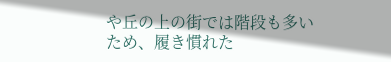や丘の上の街では階段も多いため、履き慣れた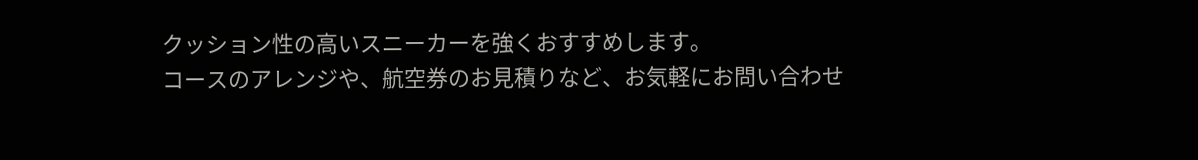クッション性の高いスニーカーを強くおすすめします。
コースのアレンジや、航空券のお見積りなど、お気軽にお問い合わせ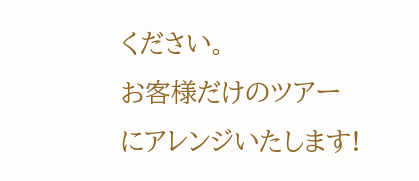ください。
お客様だけのツアーにアレンジいたします!